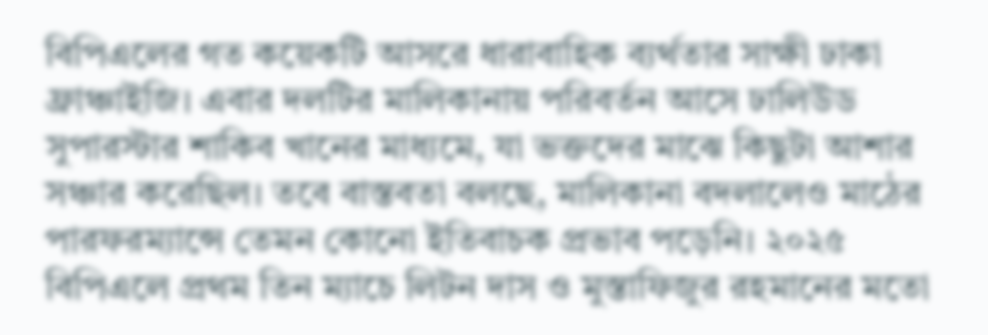বিপিএলের গত কয়েকটি আসরে ধারাবাহিক ব্যর্থতার সাক্ষী ঢাকা ফ্রাঞ্চাইজি। এবার দলটির মালিকানায় পরিবর্তন আসে ঢালিউড সুপারস্টার শাকিব খানের মাধ্যমে, যা ভক্তদের মাঝে কিছুটা আশার সঞ্চার করেছিল। তবে বাস্তবতা বলছে, মালিকানা বদলালেও মাঠের পারফরম্যান্সে তেমন কোনো ইতিবাচক প্রভাব পড়েনি। ২০২৫ বিপিএলে প্রথম তিন ম্যাচে লিটন দাস ও মুস্তাফিজুর রহমানের মতো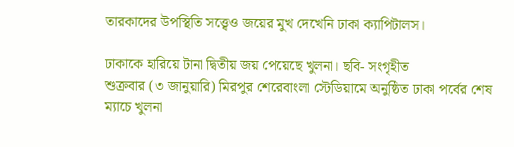তারকাদের উপস্থিতি সত্ত্বেও জয়ের মুখ দেখেনি ঢাকা ক্যাপিটালস।

ঢাকাকে হারিয়ে টানা দ্বিতীয় জয় পেয়েছে খুলনা। ছবি- সংগৃহীত
শুক্রবার (৩ জানুয়ারি) মিরপুর শেরেবাংলা স্টেডিয়ামে অনুষ্ঠিত ঢাকা পর্বের শেষ ম্যাচে খুলনা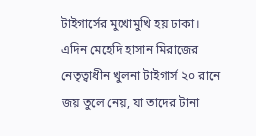টাইগার্সের মুখোমুখি হয় ঢাকা। এদিন মেহেদি হাসান মিরাজের নেতৃত্বাধীন খুলনা টাইগার্স ২০ রানে জয় তুলে নেয়, যা তাদের টানা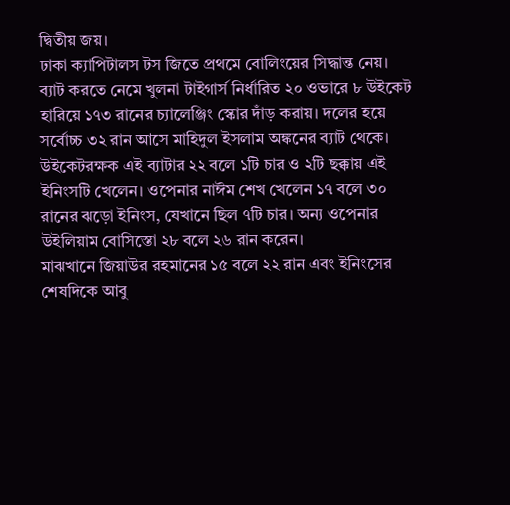দ্বিতীয় জয়।
ঢাকা ক্যাপিটালস টস জিতে প্রথমে বোলিংয়ের সিদ্ধান্ত নেয়। ব্যাট করতে নেমে খুলনা টাইগার্স নির্ধারিত ২০ ওভারে ৮ উইকেট হারিয়ে ১৭৩ রানের চ্যালেঞ্জিং স্কোর দাঁড় করায়। দলের হয়ে সর্বোচ্চ ৩২ রান আসে মাহিদুল ইসলাম অঙ্কনের ব্যাট থেকে। উইকেটরক্ষক এই ব্যাটার ২২ বলে ১টি চার ও ২টি ছক্কায় এই ইনিংসটি খেলেন। ওপেনার নাঈম শেখ খেলেন ১৭ বলে ৩০ রানের ঝড়ো ইনিংস, যেখানে ছিল ৭টি চার। অন্য ওপেনার উইলিয়াম বোসিস্তো ২৮ বলে ২৬ রান করেন।
মাঝখানে জিয়াউর রহমানের ১৫ বলে ২২ রান এবং ইনিংসের শেষদিকে আবু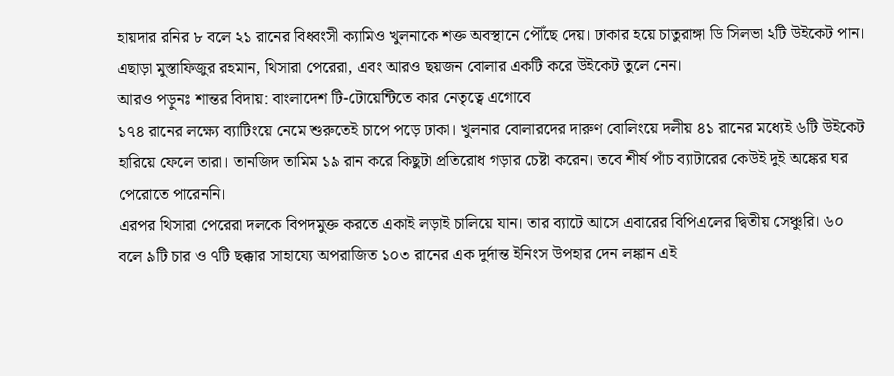হায়দার রনির ৮ বলে ২১ রানের বিধ্বংসী ক্যামিও খুলনাকে শক্ত অবস্থানে পৌঁছে দেয়। ঢাকার হয়ে চাতুরাঙ্গা ডি সিলভা ২টি উইকেট পান। এছাড়া মুস্তাফিজুর রহমান, থিসারা পেরেরা, এবং আরও ছয়জন বোলার একটি করে উইকেট তুলে নেন।
আরও পড়ুনঃ শান্তর বিদায়: বাংলাদেশ টি-টোয়েন্টিতে কার নেতৃত্বে এগোবে
১৭৪ রানের লক্ষ্যে ব্যাটিংয়ে নেমে শুরুতেই চাপে পড়ে ঢাকা। খুলনার বোলারদের দারুণ বোলিংয়ে দলীয় ৪১ রানের মধ্যেই ৬টি উইকেট হারিয়ে ফেলে তারা। তানজিদ তামিম ১৯ রান করে কিছুটা প্রতিরোধ গড়ার চেষ্টা করেন। তবে শীর্ষ পাঁচ ব্যাটারের কেউই দুই অঙ্কের ঘর পেরোতে পারেননি।
এরপর থিসারা পেরেরা দলকে বিপদমুক্ত করতে একাই লড়াই চালিয়ে যান। তার ব্যাটে আসে এবারের বিপিএলের দ্বিতীয় সেঞ্চুরি। ৬০ বলে ৯টি চার ও ৭টি ছক্কার সাহায্যে অপরাজিত ১০৩ রানের এক দুর্দান্ত ইনিংস উপহার দেন লঙ্কান এই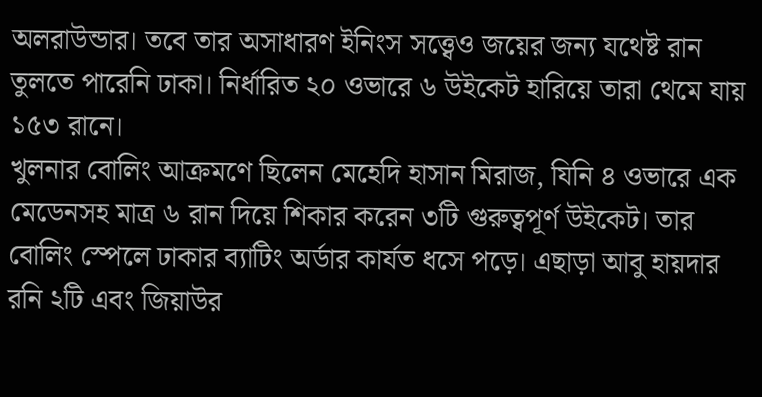অলরাউন্ডার। তবে তার অসাধারণ ইনিংস সত্ত্বেও জয়ের জন্য যথেষ্ট রান তুলতে পারেনি ঢাকা। নির্ধারিত ২০ ওভারে ৬ উইকেট হারিয়ে তারা থেমে যায় ১৫৩ রানে।
খুলনার বোলিং আক্রমণে ছিলেন মেহেদি হাসান মিরাজ, যিনি ৪ ওভারে এক মেডেনসহ মাত্র ৬ রান দিয়ে শিকার করেন ৩টি গুরুত্বপূর্ণ উইকেট। তার বোলিং স্পেলে ঢাকার ব্যাটিং অর্ডার কার্যত ধসে পড়ে। এছাড়া আবু হায়দার রনি ২টি এবং জিয়াউর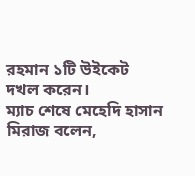রহমান ১টি উইকেট দখল করেন।
ম্যাচ শেষে মেহেদি হাসান মিরাজ বলেন,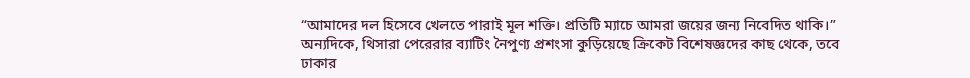“আমাদের দল হিসেবে খেলতে পারাই মূল শক্তি। প্রতিটি ম্যাচে আমরা জয়ের জন্য নিবেদিত থাকি।” অন্যদিকে, থিসারা পেরেরার ব্যাটিং নৈপুণ্য প্রশংসা কুড়িয়েছে ক্রিকেট বিশেষজ্ঞদের কাছ থেকে, তবে ঢাকার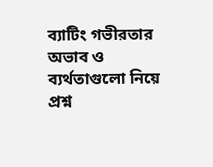ব্যাটিং গভীরতার অভাব ও ব্যর্থতাগুলো নিয়ে প্রশ্ন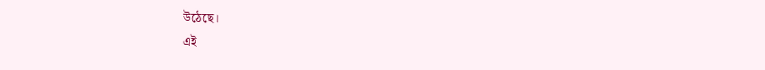উঠেছে।
এই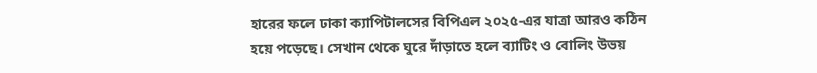হারের ফলে ঢাকা ক্যাপিটালসের বিপিএল ২০২৫-এর যাত্রা আরও কঠিন হয়ে পড়েছে। সেখান থেকে ঘুরে দাঁড়াতে হলে ব্যাটিং ও বোলিং উভয়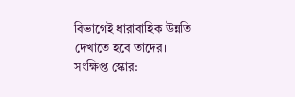বিভাগেই ধারাবাহিক উন্নতি দেখাতে হবে তাদের।
সংক্ষিপ্ত স্কোর: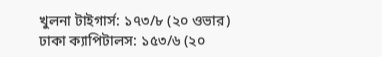খুলনা টাইগার্স: ১৭৩/৮ (২০ ওভার)
ঢাকা ক্যাপিটালস: ১৫৩/৬ (২০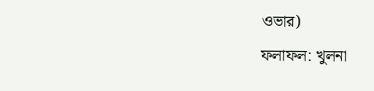ওভার)
ফলাফল: খুলনা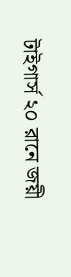টাইগার্স ২০ রানে জয়ী